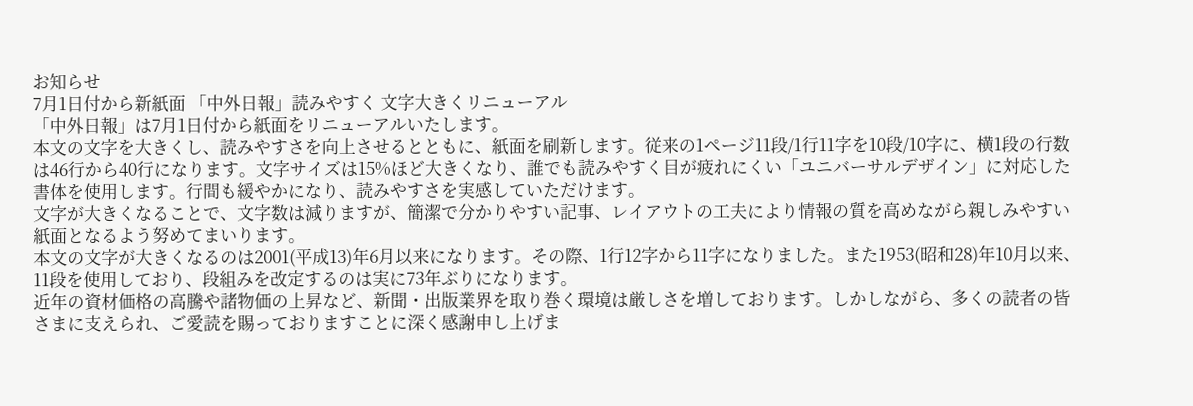お知らせ
7月1日付から新紙面 「中外日報」読みやすく 文字大きくリニューアル
「中外日報」は7月1日付から紙面をリニューアルいたします。
本文の文字を大きくし、読みやすさを向上させるとともに、紙面を刷新します。従来の1ページ11段/1行11字を10段/10字に、横1段の行数は46行から40行になります。文字サイズは15%ほど大きくなり、誰でも読みやすく目が疲れにくい「ユニバーサルデザイン」に対応した書体を使用します。行間も緩やかになり、読みやすさを実感していただけます。
文字が大きくなることで、文字数は減りますが、簡潔で分かりやすい記事、レイアウトの工夫により情報の質を高めながら親しみやすい紙面となるよう努めてまいります。
本文の文字が大きくなるのは2001(平成13)年6月以来になります。その際、1行12字から11字になりました。また1953(昭和28)年10月以来、11段を使用しており、段組みを改定するのは実に73年ぶりになります。
近年の資材価格の高騰や諸物価の上昇など、新聞・出版業界を取り巻く環境は厳しさを増しております。しかしながら、多くの読者の皆さまに支えられ、ご愛読を賜っておりますことに深く感謝申し上げま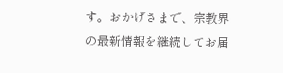す。おかげさまで、宗教界の最新情報を継続してお届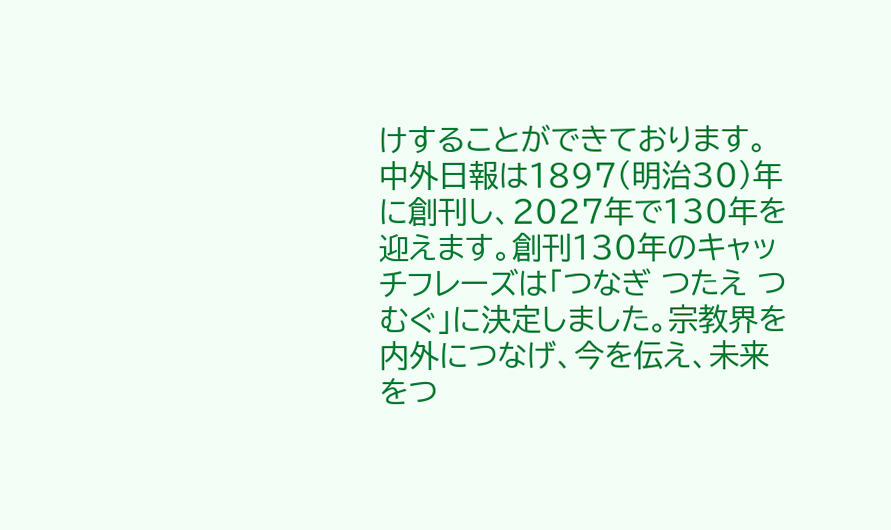けすることができております。
中外日報は1897(明治30)年に創刊し、2027年で130年を迎えます。創刊130年のキャッチフレーズは「つなぎ つたえ つむぐ」に決定しました。宗教界を内外につなげ、今を伝え、未来をつ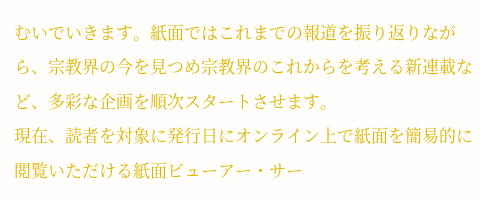むいでいきます。紙面ではこれまでの報道を振り返りながら、宗教界の今を見つめ宗教界のこれからを考える新連載など、多彩な企画を順次スタートさせます。
現在、読者を対象に発行日にオンライン上で紙面を簡易的に閲覧いただける紙面ビューアー・サー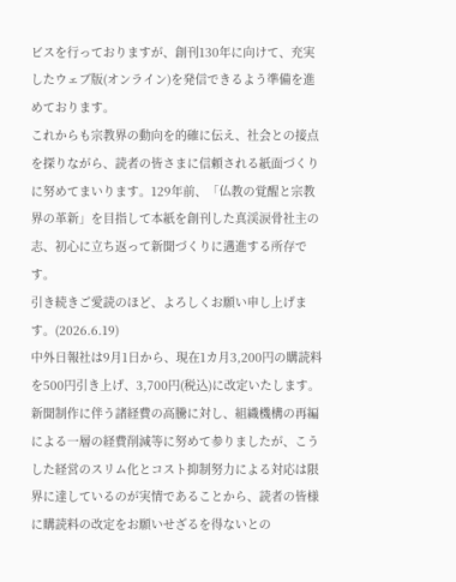ビスを行っておりますが、創刊130年に向けて、充実したウェブ版(オンライン)を発信できるよう準備を進めております。
これからも宗教界の動向を的確に伝え、社会との接点を探りながら、読者の皆さまに信頼される紙面づくりに努めてまいります。129年前、「仏教の覚醒と宗教界の革新」を目指して本紙を創刊した真渓涙骨社主の志、初心に立ち返って新聞づくりに邁進する所存です。
引き続きご愛読のほど、よろしくお願い申し上げます。(2026.6.19)
中外日報社は9月1日から、現在1カ月3,200円の購読料を500円引き上げ、3,700円(税込)に改定いたします。
新聞制作に伴う諸経費の高騰に対し、組織機構の再編による一層の経費削減等に努めて参りましたが、こうした経営のスリム化とコスト抑制努力による対応は限界に達しているのが実情であることから、読者の皆様に購読料の改定をお願いせざるを得ないとの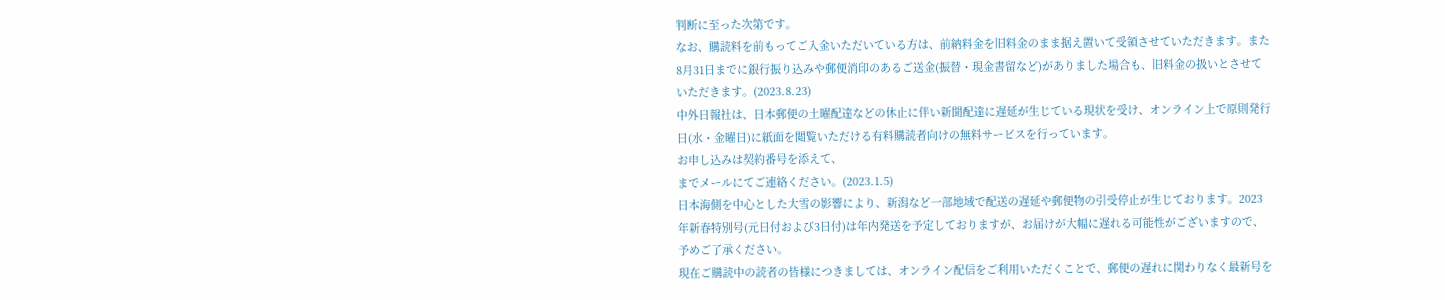判断に至った次第です。
なお、購読料を前もってご入金いただいている方は、前納料金を旧料金のまま据え置いて受領させていただきます。また8月31日までに銀行振り込みや郵便消印のあるご送金(振替・現金書留など)がありました場合も、旧料金の扱いとさせていただきます。(2023.8.23)
中外日報社は、日本郵便の土曜配達などの休止に伴い新聞配達に遅延が生じている現状を受け、オンライン上で原則発行日(水・金曜日)に紙面を閲覧いただける有料購読者向けの無料サービスを行っています。
お申し込みは契約番号を添えて、
までメールにてご連絡ください。(2023.1.5)
日本海側を中心とした大雪の影響により、新潟など一部地域で配送の遅延や郵便物の引受停止が生じております。2023年新春特別号(元日付および3日付)は年内発送を予定しておりますが、お届けが大幅に遅れる可能性がございますので、予めご了承ください。
現在ご購読中の読者の皆様につきましては、オンライン配信をご利用いただくことで、郵便の遅れに関わりなく最新号を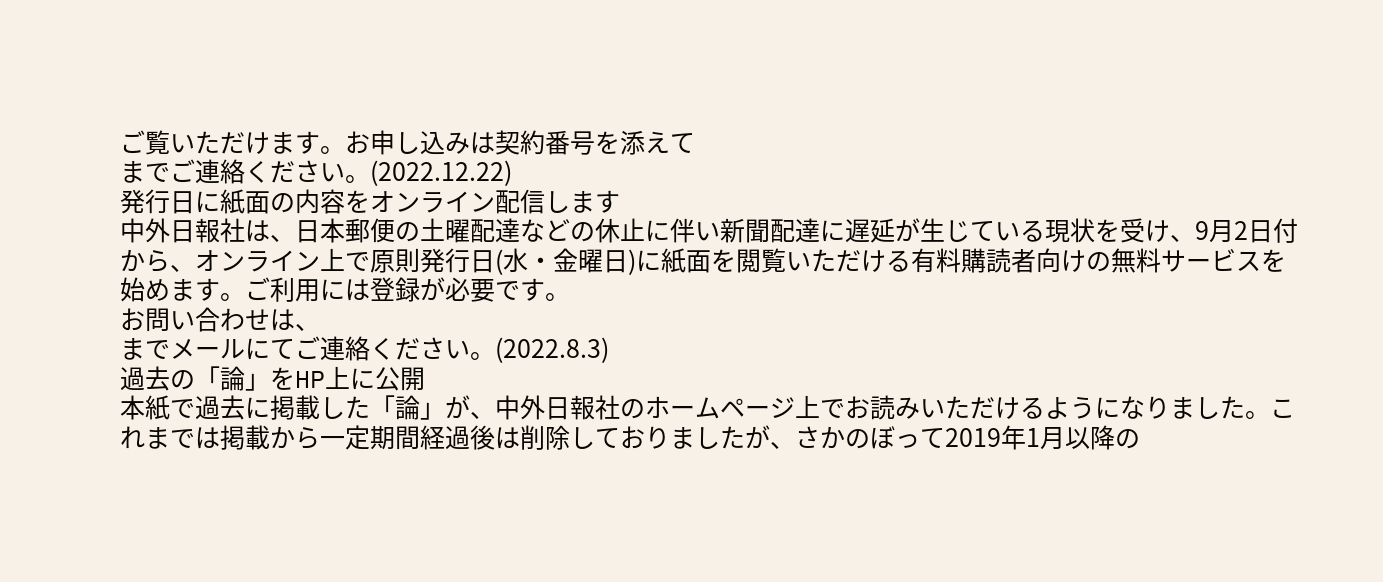ご覧いただけます。お申し込みは契約番号を添えて
までご連絡ください。(2022.12.22)
発行日に紙面の内容をオンライン配信します
中外日報社は、日本郵便の土曜配達などの休止に伴い新聞配達に遅延が生じている現状を受け、9月2日付から、オンライン上で原則発行日(水・金曜日)に紙面を閲覧いただける有料購読者向けの無料サービスを始めます。ご利用には登録が必要です。
お問い合わせは、
までメールにてご連絡ください。(2022.8.3)
過去の「論」をHP上に公開
本紙で過去に掲載した「論」が、中外日報社のホームページ上でお読みいただけるようになりました。これまでは掲載から一定期間経過後は削除しておりましたが、さかのぼって2019年1月以降の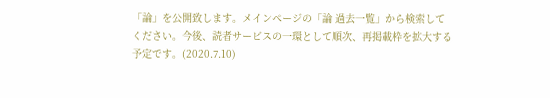「論」を公開致します。メインページの「論 過去一覧」から検索してください。今後、読者サービスの一環として順次、再掲載枠を拡大する予定です。(2020.7.10)